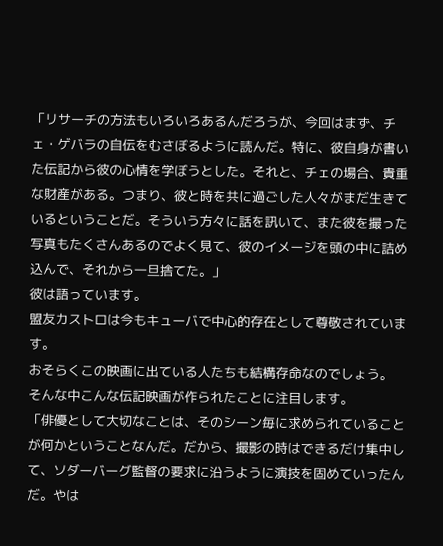「リサーチの方法もいろいろあるんだろうが、今回はまず、チェ・ゲバラの自伝をむさぼるように読んだ。特に、彼自身が書いた伝記から彼の心情を学ぼうとした。それと、チェの場合、貴重な財産がある。つまり、彼と時を共に過ごした人々がまだ生きているということだ。そういう方々に話を訊いて、また彼を撮った写真もたくさんあるのでよく見て、彼のイメージを頭の中に詰め込んで、それから一旦捨てた。」
彼は語っています。
盟友カストロは今もキューバで中心的存在として尊敬されています。
おそらくこの映画に出ている人たちも結構存命なのでしょう。
そんな中こんな伝記映画が作られたことに注目します。
「俳優として大切なことは、そのシーン毎に求められていることが何かということなんだ。だから、撮影の時はできるだけ集中して、ソダーバーグ監督の要求に沿うように演技を固めていったんだ。やは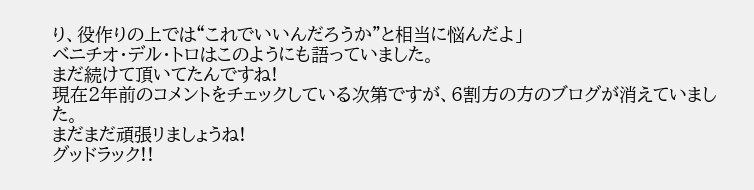り、役作りの上では“これでいいんだろうか”と相当に悩んだよ」
ベニチオ・デル・トロはこのようにも語っていました。
まだ続けて頂いてたんですね!
現在2年前のコメントをチェックしている次第ですが、6割方の方のブログが消えていました。
まだまだ頑張リましょうね!
グッドラック!!